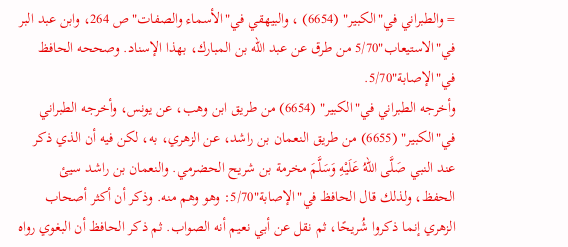= والطبراني في"الكبير" (6654) ، والبيهقي في"الأسماء والصفات"ص 264، وابن عبد البر في"الاستيعاب"5/70 من طرق عن عبد الله بن المبارك، بهذا الإسناد. وصححه الحافظ في"الإصابة"5/70.
وأخرجه الطبراني في"الكبير" (6654) من طريق ابن وهب، عن يونس، وأخرجه الطبراني في"الكبير" (6655) من طريق النعمان بن راشد، عن الزهري، به، لكن فيه أن الذي ذكر عند النبي صَلَّى اللهُ عَلَيْهِ وَسَلَّمَ مخرمة بن شريح الحضرمي. والنعمان بن راشد سيئ الحفظ، ولذلك قال الحافظ في"الإصابة"5/70: وهو وهم منه. وذكر أن أكثر أصحاب الزهري إنما ذكروا شُريحًا، ثم نقل عن أبي نعيم أنه الصواب. ثم ذكر الحافظ أن البغوي رواه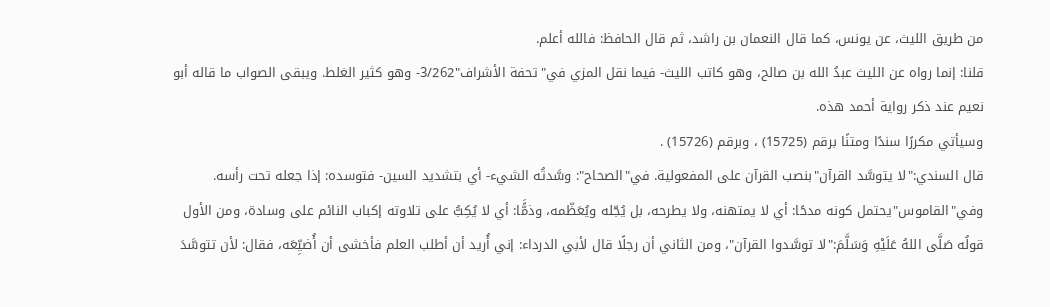من طريق الليث، عن يونس، كما قال النعمان بن راشد، ثم قال الحافظ: فالله أعلم.
قلنا: إنما رواه عن الليث عبدُ الله بن صالح، وهو كاتب الليث- فيما نقل المزي في"تحفة الأشراف"3/262- وهو كثير الغلط. ويبقى الصواب ما قاله أبو نعيم عند ذكر رواية أحمد هذه.
وسيأتي مكررًا سندًا ومتنًا برقم (15725) ، وبرقم (15726) .
قال السندي:"لا يتوسَّد القرآن"بنصب القرآن على المفعولية. في"الصحاح": وسَّدتُه الشيء- أي بتشديد السين- فتوسده: إذا جعله تحت رأسه.
وفي"القاموس"يحتمل كونه مدحًا: أي لا يمتهنه، ولا يطرحه، بل يُجّله ويُعَظّمه، وذمًَّا: أي لا يُكِبُّ على تلاوته إكباب النائم على وسادة، ومن الأول قولُه صَلَّى اللهُ عَلَيْهِ وَسَلَّمَ:"لا توسَّدوا القرآن"، ومن الثاني أن رجلًا قال لأبي الدرداء: إني أُريد أن أطلب العلم فأخشى أن أُضيِّعَه، فقال: لأن تتوسَّدَ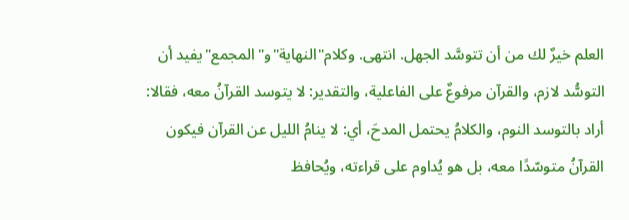العلم خيرٌ لك من أن تتوسَّد الجهل. انتهى. وكلام"النهاية"و"المجمع"يفيد أن التوسُّد لازم، والقرآن مرفوعٌ على الفاعلية، والتقدير: لا يتوسد القرآنُ معه، فقالا: أراد بالتوسد النوم، والكلامُ يحتمل المدحَ، أي: لا ينامُ الليل عن القرآن فيكون القرآنُ متوسّدًا معه، بل هو يُداوم على قراءته، ويُحافظ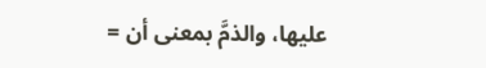عليها، والذمَّ بمعنى أن =